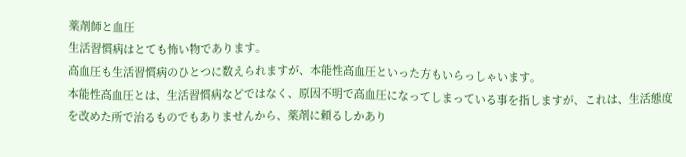薬剤師と血圧
生活習慣病はとても怖い物であります。
高血圧も生活習慣病のひとつに数えられますが、本能性高血圧といった方もいらっしゃいます。
本能性高血圧とは、生活習慣病などではなく、原因不明で高血圧になってしまっている事を指しますが、これは、生活態度を改めた所で治るものでもありませんから、薬剤に頼るしかあり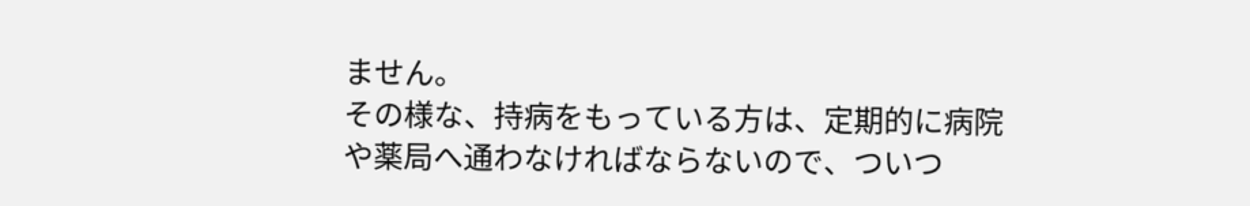ません。
その様な、持病をもっている方は、定期的に病院や薬局へ通わなければならないので、ついつ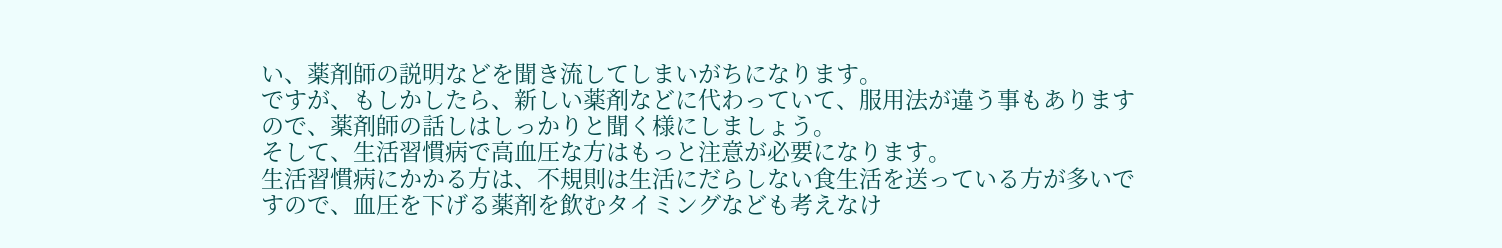い、薬剤師の説明などを聞き流してしまいがちになります。
ですが、もしかしたら、新しい薬剤などに代わっていて、服用法が違う事もありますので、薬剤師の話しはしっかりと聞く様にしましょう。
そして、生活習慣病で高血圧な方はもっと注意が必要になります。
生活習慣病にかかる方は、不規則は生活にだらしない食生活を送っている方が多いですので、血圧を下げる薬剤を飲むタイミングなども考えなけ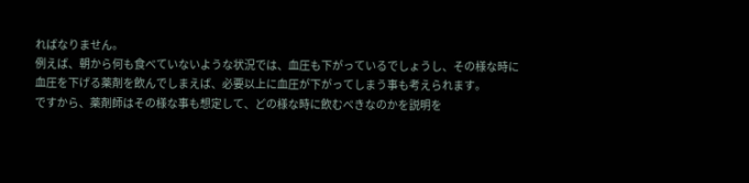ればなりません。
例えば、朝から何も食べていないような状況では、血圧も下がっているでしょうし、その様な時に血圧を下げる薬剤を飲んでしまえば、必要以上に血圧が下がってしまう事も考えられます。
ですから、薬剤師はその様な事も想定して、どの様な時に飲むべきなのかを説明を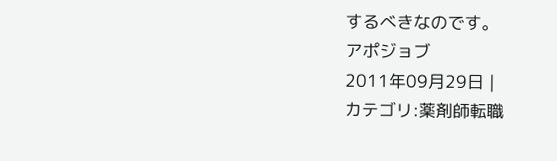するべきなのです。
アポジョブ
2011年09月29日 |
カテゴリ:薬剤師転職